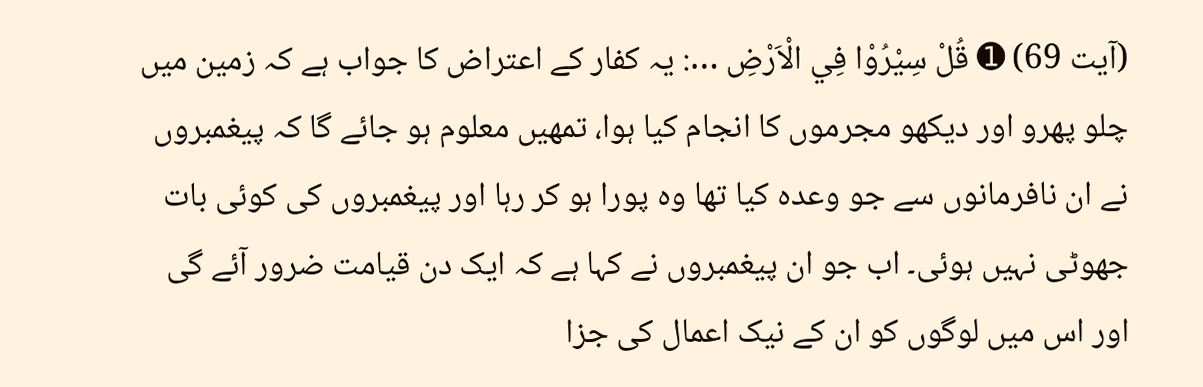(آیت 69) ➊ قُلْ سِيْرُوْا فِي الْاَرْضِ …: یہ کفار کے اعتراض کا جواب ہے کہ زمین میں چلو پھرو اور دیکھو مجرموں کا انجام کیا ہوا، تمھیں معلوم ہو جائے گا کہ پیغمبروں نے ان نافرمانوں سے جو وعدہ کیا تھا وہ پورا ہو کر رہا اور پیغمبروں کی کوئی بات جھوٹی نہیں ہوئی۔ اب جو ان پیغمبروں نے کہا ہے کہ ایک دن قیامت ضرور آئے گی اور اس میں لوگوں کو ان کے نیک اعمال کی جزا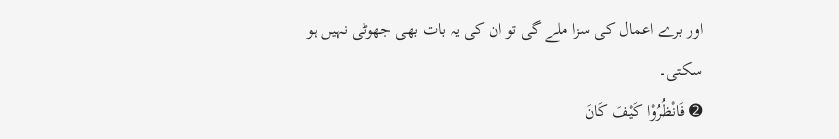اور برے اعمال کی سزا ملے گی تو ان کی یہ بات بھی جھوٹی نہیں ہو سکتی۔
➋ فَانْظُرُوْا كَيْفَ كَانَ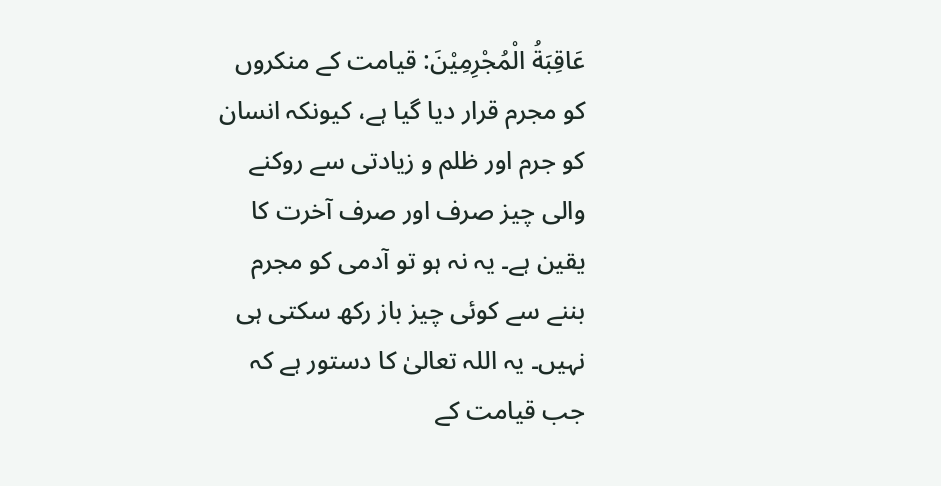عَاقِبَةُ الْمُجْرِمِيْنَ: قیامت کے منکروں کو مجرم قرار دیا گیا ہے، کیونکہ انسان کو جرم اور ظلم و زیادتی سے روکنے والی چیز صرف اور صرف آخرت کا یقین ہے۔ یہ نہ ہو تو آدمی کو مجرم بننے سے کوئی چیز باز رکھ سکتی ہی نہیں۔ یہ اللہ تعالیٰ کا دستور ہے کہ جب قیامت کے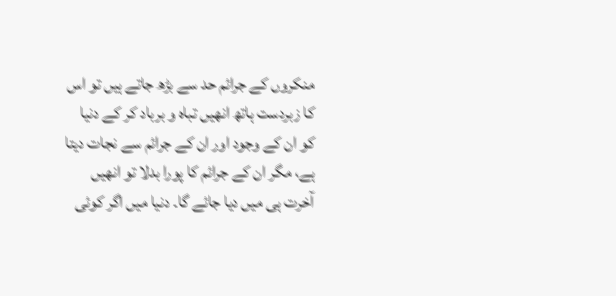منکروں کے جرائم حد سے بڑھ جاتے ہیں تو اس کا زبردست ہاتھ انھیں تباہ و برباد کر کے دنیا کو ان کے وجود اور ان کے جرائم سے نجات دیتا ہے، مگر ان کے جرائم کا پورا بدلا تو انھیں آخرت ہی میں دیا جائے گا۔ دنیا میں اگر کوئی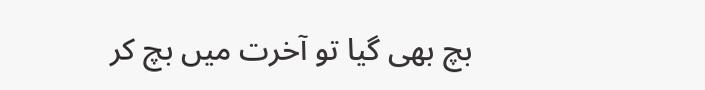بچ بھی گیا تو آخرت میں بچ کر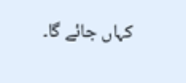کہاں جائے گا۔